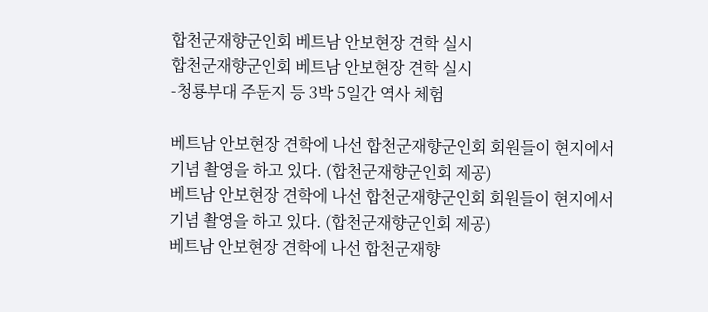합천군재향군인회 베트남 안보현장 견학 실시
합천군재향군인회 베트남 안보현장 견학 실시
-청룡부대 주둔지 등 3박 5일간 역사 체험

베트남 안보현장 견학에 나선 합천군재향군인회 회원들이 현지에서 기념 촬영을 하고 있다. (합천군재향군인회 제공)
베트남 안보현장 견학에 나선 합천군재향군인회 회원들이 현지에서 기념 촬영을 하고 있다. (합천군재향군인회 제공)
베트남 안보현장 견학에 나선 합천군재향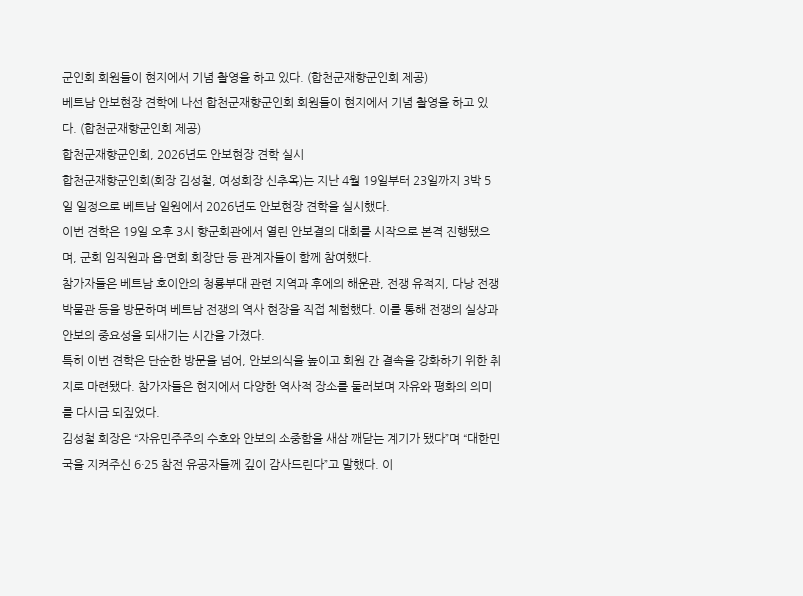군인회 회원들이 현지에서 기념 촬영을 하고 있다. (합천군재향군인회 제공)
베트남 안보현장 견학에 나선 합천군재향군인회 회원들이 현지에서 기념 촬영을 하고 있다. (합천군재향군인회 제공)
합천군재향군인회, 2026년도 안보현장 견학 실시
합천군재향군인회(회장 김성철, 여성회장 신추옥)는 지난 4월 19일부터 23일까지 3박 5일 일정으로 베트남 일원에서 2026년도 안보현장 견학을 실시했다.
이번 견학은 19일 오후 3시 향군회관에서 열린 안보결의 대회를 시작으로 본격 진행됐으며, 군회 임직원과 읍·면회 회장단 등 관계자들이 함께 참여했다.
참가자들은 베트남 호이안의 청룡부대 관련 지역과 후에의 해운관, 전쟁 유적지, 다낭 전쟁박물관 등을 방문하며 베트남 전쟁의 역사 현장을 직접 체험했다. 이를 통해 전쟁의 실상과 안보의 중요성을 되새기는 시간을 가졌다.
특히 이번 견학은 단순한 방문을 넘어, 안보의식을 높이고 회원 간 결속을 강화하기 위한 취지로 마련됐다. 참가자들은 현지에서 다양한 역사적 장소를 둘러보며 자유와 평화의 의미를 다시금 되짚었다.
김성철 회장은 “자유민주주의 수호와 안보의 소중함을 새삼 깨닫는 계기가 됐다”며 “대한민국을 지켜주신 6·25 참전 유공자들께 깊이 감사드린다”고 말했다. 이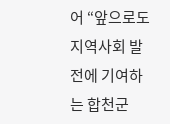어 “앞으로도 지역사회 발전에 기여하는 합천군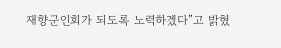재향군인회가 되도록 노력하겠다”고 밝혔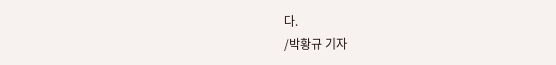다.
/박황규 기자